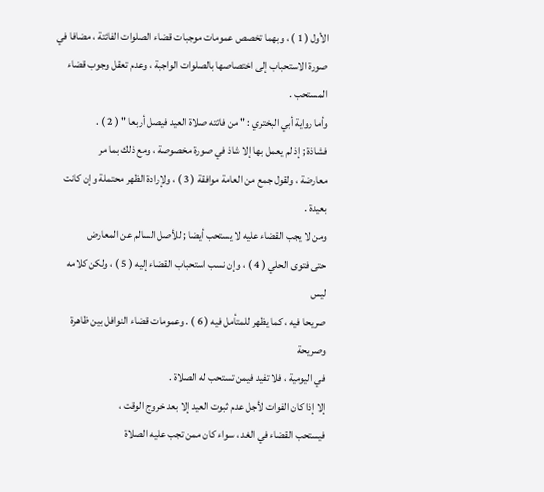الأول ( 1 ) ، وبهما تخصص عمومات موجبات قضاء الصلوات الفائتة ، مضافا في
صورة الاستحباب إلى اختصاصها بالصلوات الواجبة ، وعدم تعقل وجوب قضاء
المستحب .
وأما رواية أبي البختري : " من فاتته صلاة العيد فيصل أربعا " ( 2 ) .
فشاذة ; إذ لم يعمل بها إلا شاذ في صورة مخصوصة ، ومع ذلك بما مر
معارضة ، ولقول جمع من العامة موافقة ( 3 ) ، ولإرادة الظهر محتملة وإن كانت
بعيدة .
ومن لا يجب القضاء عليه لا يستحب أيضا ; للأصل السالم عن المعارض
حتى فتوى الحلي ( 4 ) ، وإن نسب استحباب القضاء إليه ( 5 ) ، ولكن كلامه ليس
صريحا فيه ، كما يظهر للمتأمل فيه ( 6 ) . وعمومات قضاء النوافل بين ظاهرة وصريحة
في اليومية ، فلا تفيد فيمن تستحب له الصلاة .
إلا إذا كان الفوات لأجل عدم ثبوت العيد إلا بعد خروج الوقت ،
فيستحب القضاء في الغد ، سواء كان ممن تجب عليه الصلاة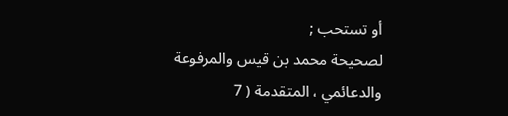أو تستحب ;
لصحيحة محمد بن قيس والمرفوعة والدعائمي ، المتقدمة ( 7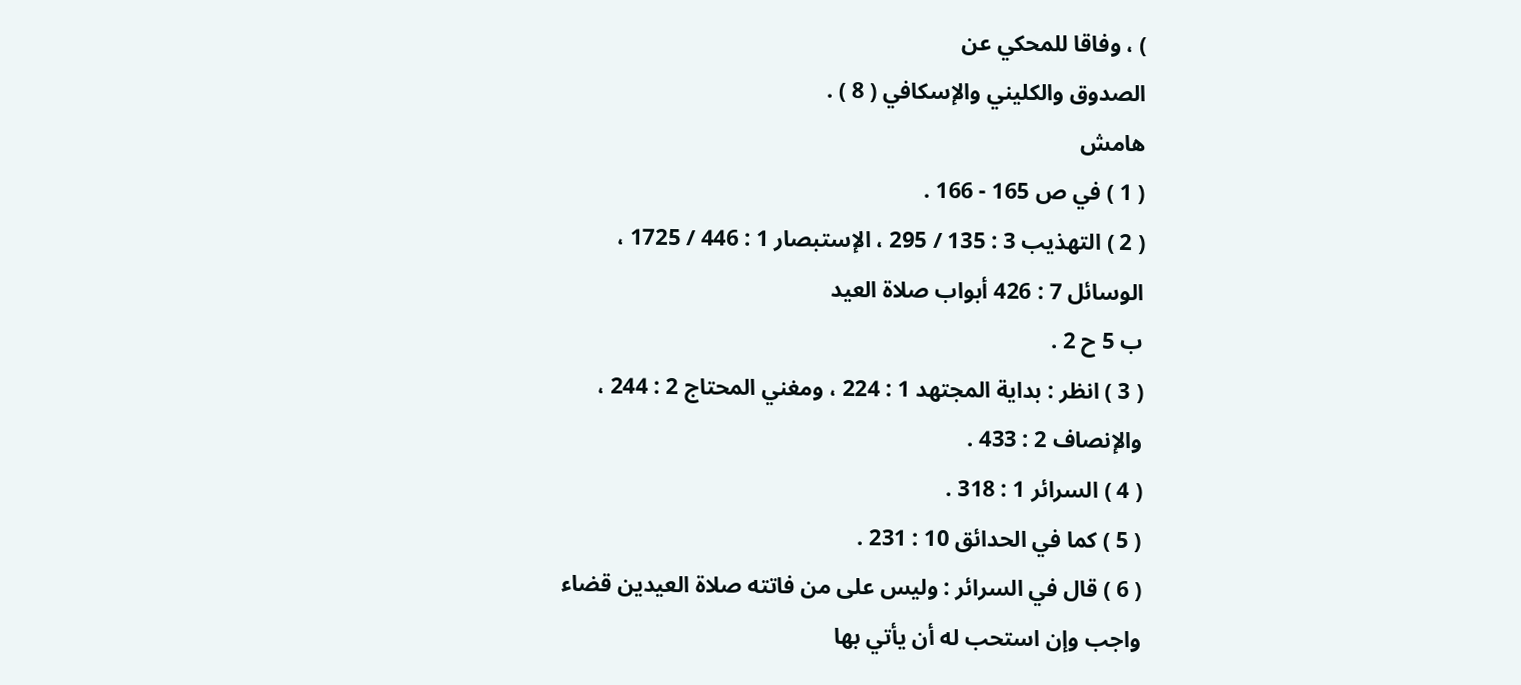) ، وفاقا للمحكي عن
الصدوق والكليني والإسكافي ( 8 ) .
هامش
( 1 ) في ص 165 - 166 .
( 2 ) التهذيب 3 : 135 / 295 ، الإستبصار 1 : 446 / 1725 ، الوسائل 7 : 426 أبواب صلاة العيد
ب 5 ح 2 .
( 3 ) انظر : بداية المجتهد 1 : 224 ، ومغني المحتاج 2 : 244 ، والإنصاف 2 : 433 .
( 4 ) السرائر 1 : 318 .
( 5 ) كما في الحدائق 10 : 231 .
( 6 ) قال في السرائر : وليس على من فاتته صلاة العيدين قضاء واجب وإن استحب له أن يأتي بها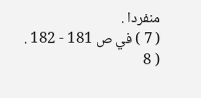منفردا .
( 7 ) في ص 181 - 182 .
( 8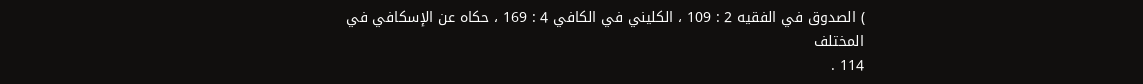) الصدوق في الفقيه 2 : 109 ، الكليني في الكافي 4 : 169 ، حكاه عن الإسكافي في المختلف
114 .